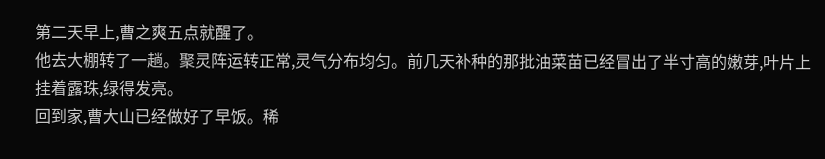第二天早上,曹之爽五点就醒了。
他去大棚转了一趟。聚灵阵运转正常,灵气分布均匀。前几天补种的那批油菜苗已经冒出了半寸高的嫩芽,叶片上挂着露珠,绿得发亮。
回到家,曹大山已经做好了早饭。稀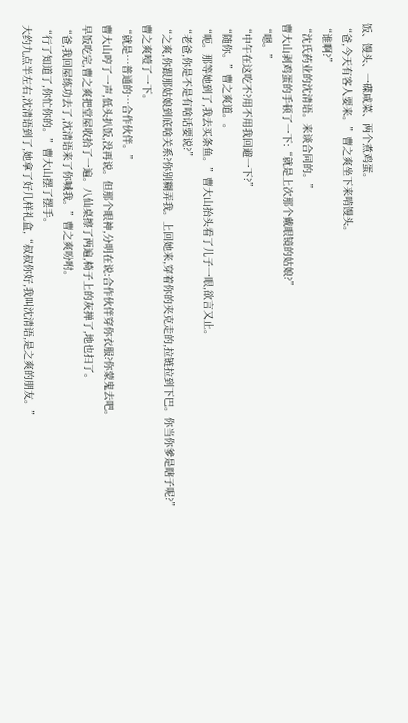饭、馒头、一碟咸菜、两个煮鸡蛋。
“爸,今天有客人要来。”曹之爽坐下来啃馒头。
“谁啊?”
“沈氏药业的沈清语。来谈合同的。”
曹大山剥鸡蛋的手顿了一下:“就是上次那个戴眼镜的姑娘?”
“嗯。”
“中午在这吃不?用不用我回避一下?”
“随你。”曹之爽道。。
“呃。那等她到了,我去买条鱼。”曹大山抬头看了儿子一眼,欲言又止。
“老爸,你是不是有啥话要说?”
“之爽,你跟那姑娘到底啥关系?你别糊弄我。上回她来,穿着你的夹克走的,拉链拉到下巴。你当你爹是瞎子呢?”
曹之爽噎了一下。
“就是…普通的…合作伙伴。”
曹大山哼了一声,低头扒饭,没再说。但那个眼神,分明在说:合作伙伴穿你衣服?你蒙鬼去吧。
早饭吃完,曹之爽把堂屋收拾了一遍。八仙桌擦了两遍,椅子上的灰掸了,地也扫了。
“爸,我回屋练功去了,沈清语来了你喊我。”曹之爽吩咐。
“行了知道了,你忙你的。”曹大山摆了摆手。
大约九点半左右,沈清语到了,她拿了好几样礼盒,“叔叔你好,我叫沈清语,是之爽的朋友。”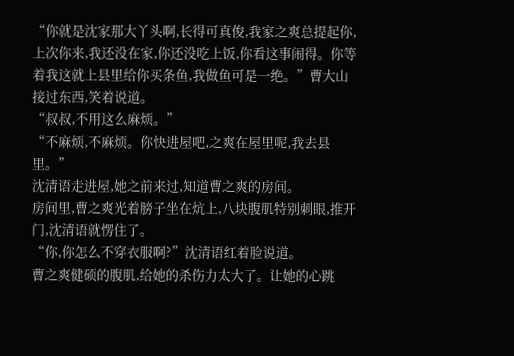“你就是沈家那大丫头啊,长得可真俊,我家之爽总提起你,上次你来,我还没在家,你还没吃上饭,你看这事闹得。你等着我这就上县里给你买条鱼,我做鱼可是一绝。”曹大山接过东西,笑着说道。
“叔叔,不用这么麻烦。”
“不麻烦,不麻烦。你快进屋吧,之爽在屋里呢,我去县里。”
沈清语走进屋,她之前来过,知道曹之爽的房间。
房间里,曹之爽光着膀子坐在炕上,八块腹肌特别刺眼,推开门,沈清语就愣住了。
“你,你怎么不穿衣服啊?”沈清语红着脸说道。
曹之爽健硕的腹肌,给她的杀伤力太大了。让她的心跳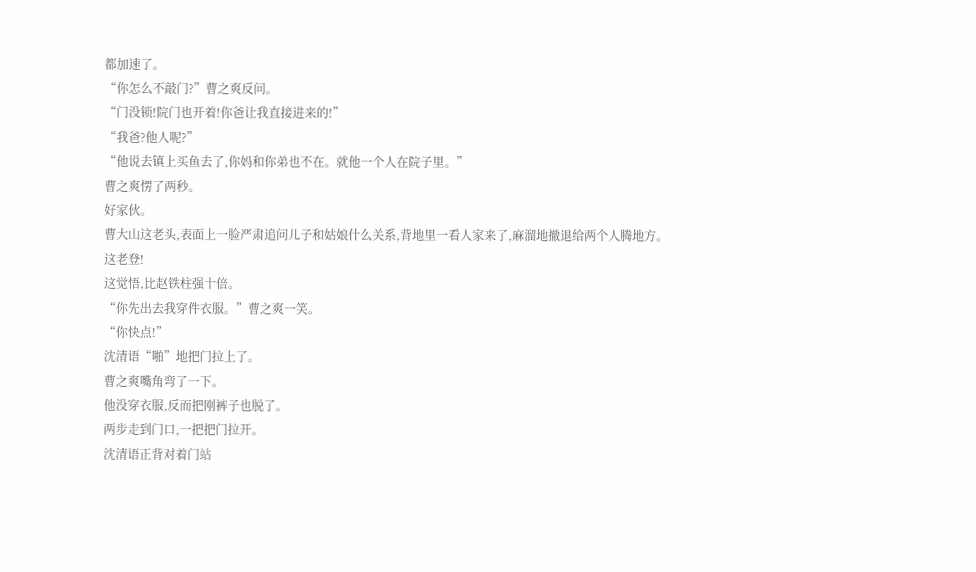都加速了。
“你怎么不敲门?”曹之爽反问。
“门没锁!院门也开着!你爸让我直接进来的!”
“我爸?他人呢?”
“他说去镇上买鱼去了,你妈和你弟也不在。就他一个人在院子里。”
曹之爽愣了两秒。
好家伙。
曹大山这老头,表面上一脸严肃追问儿子和姑娘什么关系,背地里一看人家来了,麻溜地撤退给两个人腾地方。
这老登!
这觉悟,比赵铁柱强十倍。
“你先出去我穿件衣服。”曹之爽一笑。
“你快点!”
沈清语“啪”地把门拉上了。
曹之爽嘴角弯了一下。
他没穿衣服,反而把刚裤子也脱了。
两步走到门口,一把把门拉开。
沈清语正背对着门站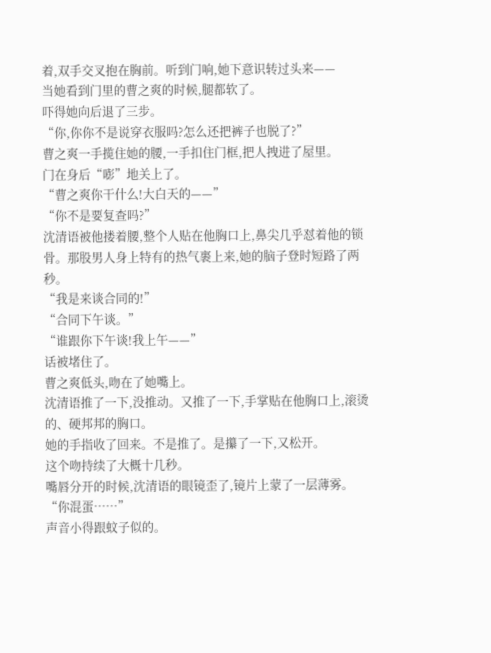着,双手交叉抱在胸前。听到门响,她下意识转过头来——
当她看到门里的曹之爽的时候,腿都软了。
吓得她向后退了三步。
“你,你你不是说穿衣服吗?怎么还把裤子也脱了?”
曹之爽一手揽住她的腰,一手扣住门框,把人拽进了屋里。
门在身后“嘭”地关上了。
“曹之爽你干什么!大白天的——”
“你不是要复查吗?”
沈清语被他搂着腰,整个人贴在他胸口上,鼻尖几乎怼着他的锁骨。那股男人身上特有的热气裹上来,她的脑子登时短路了两秒。
“我是来谈合同的!”
“合同下午谈。”
“谁跟你下午谈!我上午——”
话被堵住了。
曹之爽低头,吻在了她嘴上。
沈清语推了一下,没推动。又推了一下,手掌贴在他胸口上,滚烫的、硬邦邦的胸口。
她的手指收了回来。不是推了。是攥了一下,又松开。
这个吻持续了大概十几秒。
嘴唇分开的时候,沈清语的眼镜歪了,镜片上蒙了一层薄雾。
“你混蛋……”
声音小得跟蚊子似的。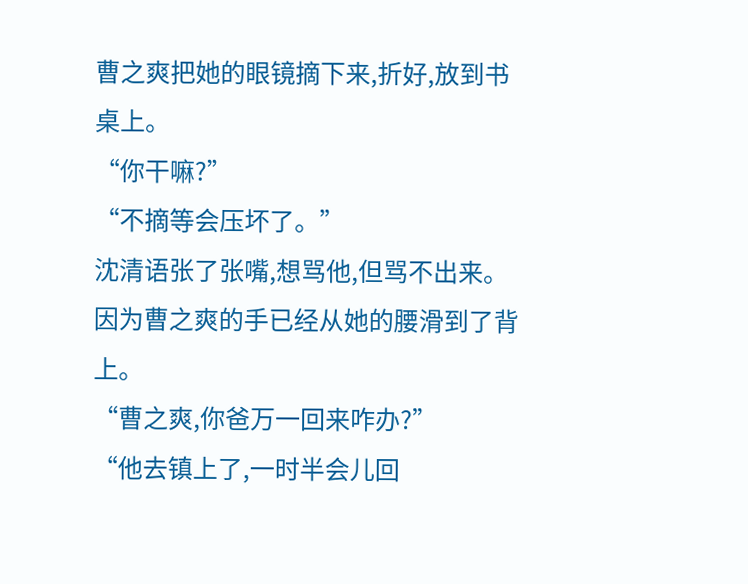曹之爽把她的眼镜摘下来,折好,放到书桌上。
“你干嘛?”
“不摘等会压坏了。”
沈清语张了张嘴,想骂他,但骂不出来。因为曹之爽的手已经从她的腰滑到了背上。
“曹之爽,你爸万一回来咋办?”
“他去镇上了,一时半会儿回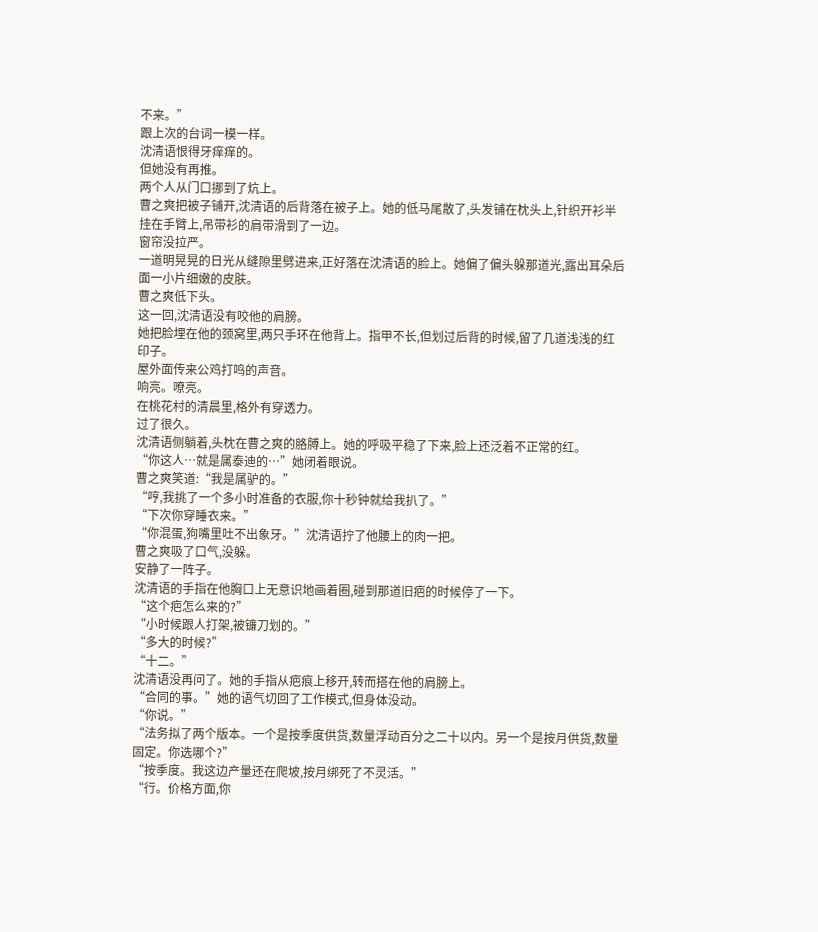不来。”
跟上次的台词一模一样。
沈清语恨得牙痒痒的。
但她没有再推。
两个人从门口挪到了炕上。
曹之爽把被子铺开,沈清语的后背落在被子上。她的低马尾散了,头发铺在枕头上,针织开衫半挂在手臂上,吊带衫的肩带滑到了一边。
窗帘没拉严。
一道明晃晃的日光从缝隙里劈进来,正好落在沈清语的脸上。她偏了偏头躲那道光,露出耳朵后面一小片细嫩的皮肤。
曹之爽低下头。
这一回,沈清语没有咬他的肩膀。
她把脸埋在他的颈窝里,两只手环在他背上。指甲不长,但划过后背的时候,留了几道浅浅的红印子。
屋外面传来公鸡打鸣的声音。
响亮。嘹亮。
在桃花村的清晨里,格外有穿透力。
过了很久。
沈清语侧躺着,头枕在曹之爽的胳膊上。她的呼吸平稳了下来,脸上还泛着不正常的红。
“你这人…就是属泰迪的…”她闭着眼说。
曹之爽笑道:“我是属驴的。”
“哼,我挑了一个多小时准备的衣服,你十秒钟就给我扒了。”
“下次你穿睡衣来。”
“你混蛋,狗嘴里吐不出象牙。”沈清语拧了他腰上的肉一把。
曹之爽吸了口气,没躲。
安静了一阵子。
沈清语的手指在他胸口上无意识地画着圈,碰到那道旧疤的时候停了一下。
“这个疤怎么来的?”
“小时候跟人打架,被镰刀划的。”
“多大的时候?”
“十二。”
沈清语没再问了。她的手指从疤痕上移开,转而搭在他的肩膀上。
“合同的事。”她的语气切回了工作模式,但身体没动。
“你说。”
“法务拟了两个版本。一个是按季度供货,数量浮动百分之二十以内。另一个是按月供货,数量固定。你选哪个?”
“按季度。我这边产量还在爬坡,按月绑死了不灵活。”
“行。价格方面,你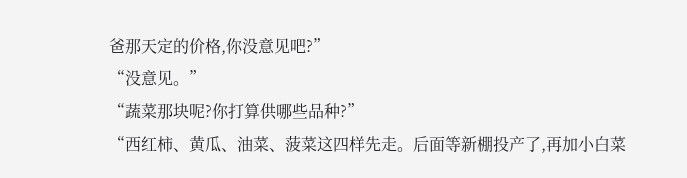爸那天定的价格,你没意见吧?”
“没意见。”
“蔬菜那块呢?你打算供哪些品种?”
“西红柿、黄瓜、油菜、菠菜这四样先走。后面等新棚投产了,再加小白菜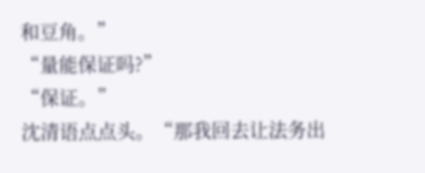和豆角。”
“量能保证吗?”
“保证。”
沈清语点点头。“那我回去让法务出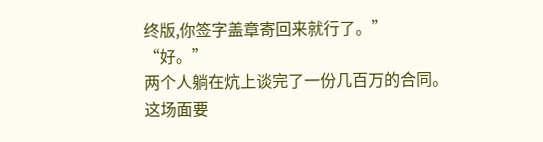终版,你签字盖章寄回来就行了。”
“好。”
两个人躺在炕上谈完了一份几百万的合同。
这场面要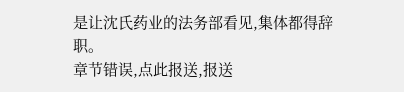是让沈氏药业的法务部看见,集体都得辞职。
章节错误,点此报送,报送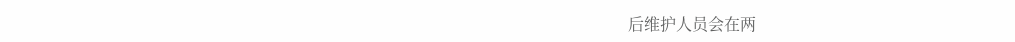后维护人员会在两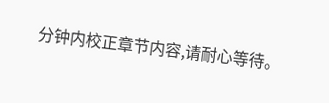分钟内校正章节内容,请耐心等待。